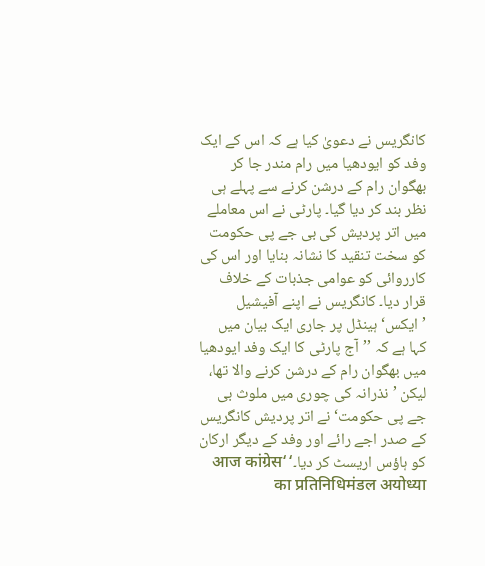کانگریس نے دعویٰ کیا ہے کہ اس کے ایک وفد کو ایودھیا میں رام مندر جا کر بھگوان رام کے درشن کرنے سے پہلے ہی نظر بند کر دیا گیا۔ پارٹی نے اس معاملے میں اتر پردیش کی بی جے پی حکومت کو سخت تنقید کا نشانہ بنایا اور اس کی کارروائی کو عوامی جذبات کے خلاف قرار دیا۔ کانگریس نے اپنے آفیشیل ’ایکس‘ ہینڈل پر جاری ایک بیان میں کہا ہے کہ ’’آج پارٹی کا ایک وفد ایودھیا میں بھگوان رام کے درشن کرنے والا تھا، لیکن ’نذرانہ کی چوری میں ملوث بی جے پی حکومت‘ نے اتر پردیش کانگریس کے صدر اجے رائے اور وفد کے دیگر ارکان کو ہاؤس اریسٹ کر دیا۔‘‘आज कांग्रेस का प्रतिनिधिमंडल अयोध्या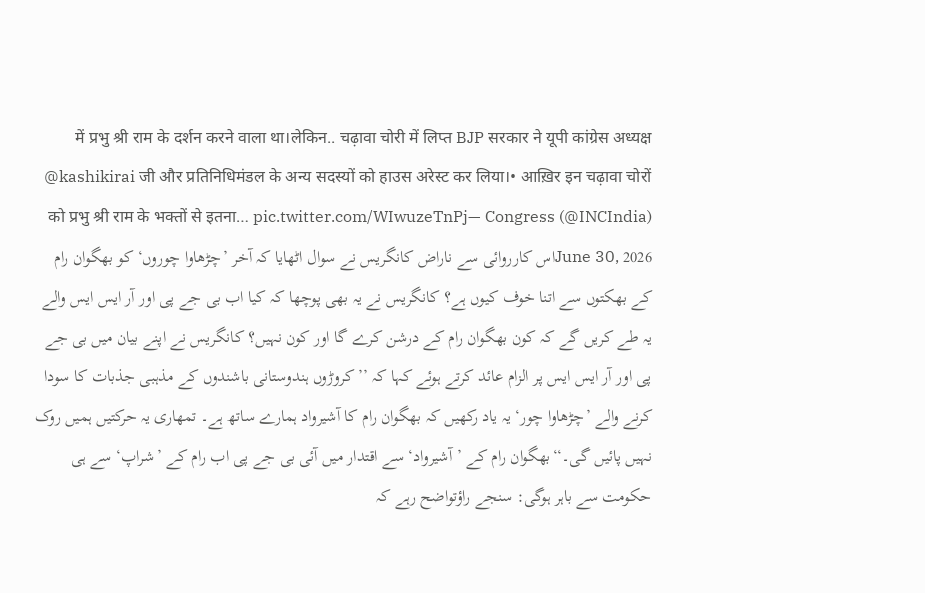में प्रभु श्री राम के दर्शन करने वाला था।लेकिन.. चढ़ावा चोरी में लिप्त BJP सरकार ने यूपी कांग्रेस अध्यक्ष @kashikirai जी और प्रतिनिधिमंडल के अन्य सदस्यों को हाउस अरेस्ट कर लिया।• आख़िर इन चढ़ावा चोरों को प्रभु श्री राम के भक्तों से इतना… pic.twitter.com/WIwuzeTnPj— Congress (@INCIndia) June 30, 2026اس کارروائی سے ناراض کانگریس نے سوال اٹھایا کہ آخر ’چڑھاوا چوروں‘ کو بھگوان رام کے بھکتوں سے اتنا خوف کیوں ہے؟ کانگریس نے یہ بھی پوچھا کہ کیا اب بی جے پی اور آر ایس ایس والے یہ طے کریں گے کہ کون بھگوان رام کے درشن کرے گا اور کون نہیں؟ کانگریس نے اپنے بیان میں بی جے پی اور آر ایس ایس پر الزام عائد کرتے ہوئے کہا کہ ’’کروڑوں ہندوستانی باشندوں کے مذہبی جذبات کا سودا کرنے والے ’چڑھاوا چور‘ یہ یاد رکھیں کہ بھگوان رام کا آشیرواد ہمارے ساتھ ہے۔ تمھاری یہ حرکتیں ہمیں روک نہیں پائیں گی۔‘‘بھگوان رام کے ’آشیرواد‘ سے اقتدار میں آئی بی جے پی اب رام کے ’شراپ‘ سے ہی حکومت سے باہر ہوگی: سنجے راؤتواضح رہے کہ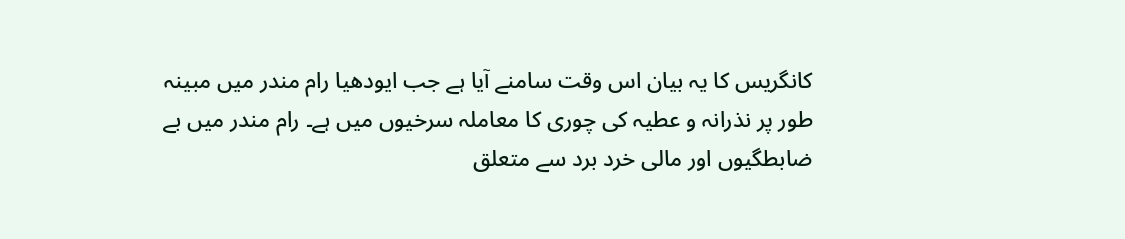کانگریس کا یہ بیان اس وقت سامنے آیا ہے جب ایودھیا رام مندر میں مبینہ طور پر نذرانہ و عطیہ کی چوری کا معاملہ سرخیوں میں ہے۔ رام مندر میں بے ضابطگیوں اور مالی خرد برد سے متعلق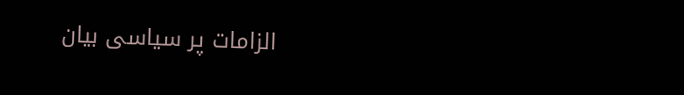الزامات پر سیاسی بیان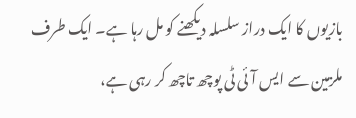بازیوں کا ایک دراز سلسلہ دیکھنے کو مل رہا ہے۔ ایک طرف ملزمین سے ایس آئی ٹی پوچھ تاچھ کر رہی ہے،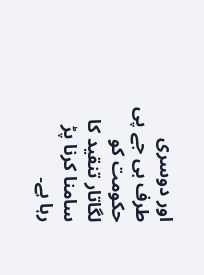اور دوسری طرف بی جے پی حکومت کو لگاتار تنقید کا سامنا کرنا پڑ رہا ہے۔